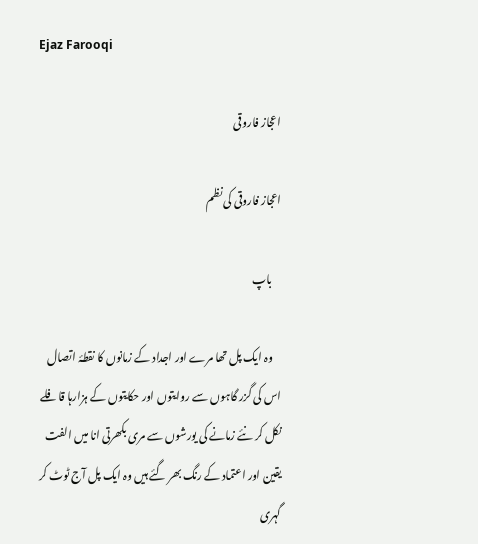Ejaz Farooqi

اعجاز فاروقی

اعجاز فاروقی کی نظم

    باپ

    وہ ایک پل تھا مرے اور اجداد کے زمانوں کا نقطۂ اتصال اس کی گزر گاہوں سے روایتوں اور حکایتوں کے ہزارہا قافلے نکل کر نئے زمانے کی یورشوں سے مری بکھرتی انا میں الفت یقین اور اعتماد کے رنگ بھر گئے ہیں وہ ایک پل آج ٹوٹ کر گہری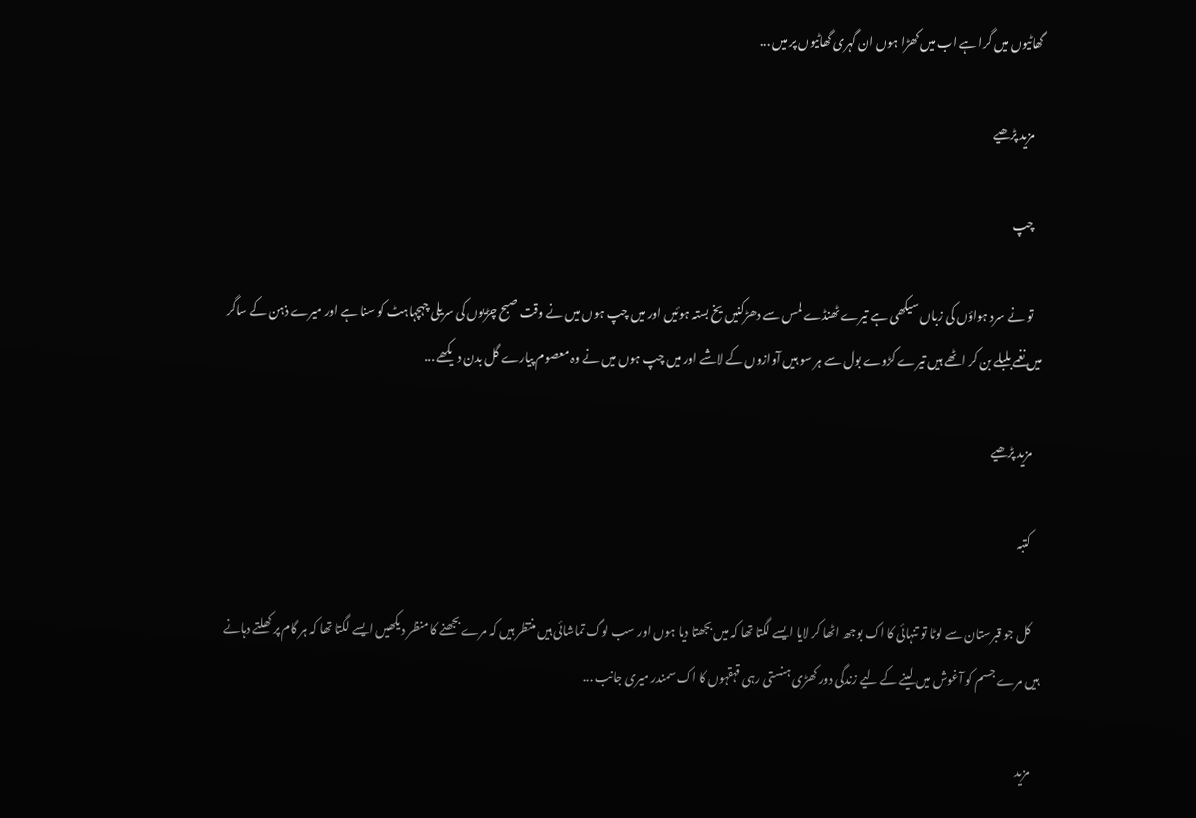گھاٹیوں میں گرا ہے اب میں کھڑا ہوں ان گہری گھاٹیوں پر میں ...

    مزید پڑھیے

    چپ

    تو نے سرد ہواؤں کی زباں سیکھی ہے تیرے ٹھنڈے لمس سے دھڑکنیں یخ بستہ ہوئیں اور میں چپ ہوں میں نے وقت صبح چڑیوں کی سریلی چہچہاہٹ کو سنا ہے اور میرے ذہن کے ساگر میں نغمے بلبلے بن کر اٹھے ہیں تیرے کڑوے بول سے ہر سو ہیں آوازوں کے لاشے اور میں چپ ہوں میں نے وہ معصوم پیارے گل بدن دیکھے ...

    مزید پڑھیے

    کتبہ

    کل جو قبرستان سے لوٹا تو تنہائی کا اک بوجھ اٹھا کر لایا ایسے لگتا تھا کہ میں بجھتا دیا ہوں اور سب لوگ تماشائی ہیں منتظر ہیں کہ مرے بجھنے کا منظر دیکھیں ایسے لگتا تھا کہ ہر گام پر کھلتے دہانے ہیں مرے جسم کو آغوش میں لینے کے لیے زندگی دور کھڑی ہنستی رہی قہقہوں کا اک سمندر میری جانب ...

    مزید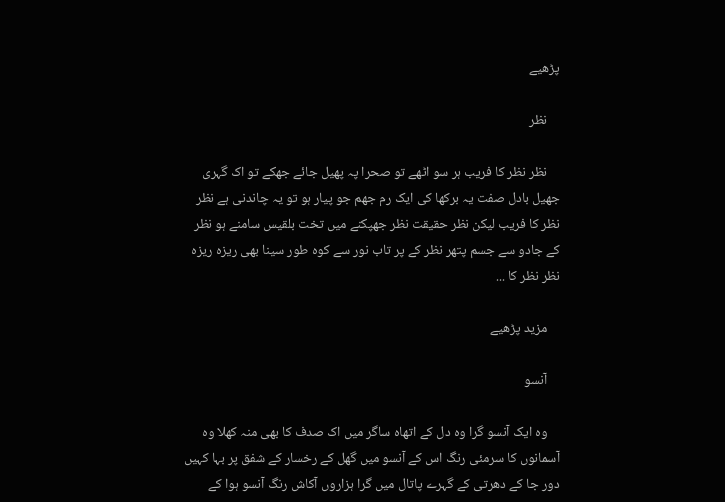پڑھیے

    نظر

    نظر نظر کا فریب ہر سو اٹھے تو صحرا پہ پھیل جائے جھکے تو اک گہری جھیل بادل صفت یہ برکھا کی ایک رم جھم جو پیار ہو تو یہ چاندنی ہے نظر نظر کا فریب لیکن نظر حقیقت نظر جھپکنے میں تخت بلقیس سامنے ہو نظر کے جادو سے جسم پتھر نظر کے پر تاب نور سے کوہ طور سینا بھی ریزہ ریزہ نظر نظر کا ...

    مزید پڑھیے

    آنسو

    وہ ایک آنسو گرا وہ دل کے اتھاہ ساگر میں اک صدف کا بھی منہ کھلا وہ آسمانوں کا سرمئی رنگ اس کے آنسو میں گھل کے رخسار کے شفق پر بہا کہیں دور جا کے دھرتی کے گہرے پاتال میں گرا ہزاروں آکاش رنگ آنسو ہوا کے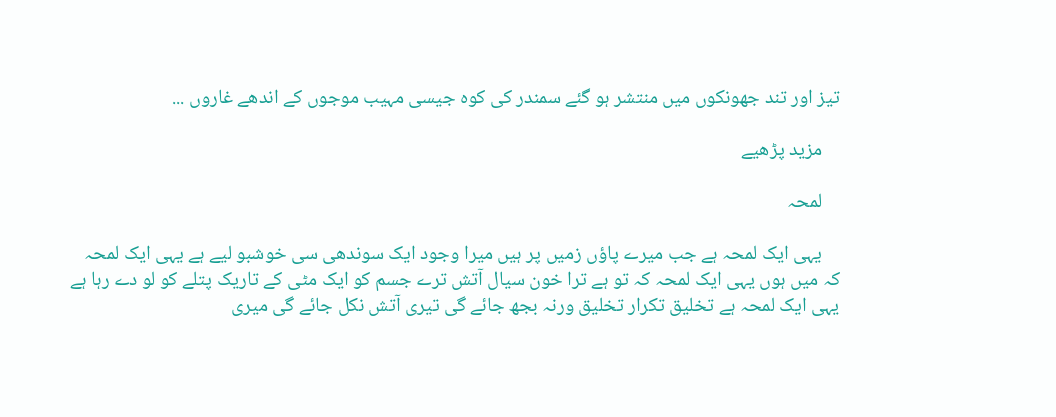تیز اور تند جھونکوں میں منتشر ہو گئے سمندر کی کوہ جیسی مہیب موجوں کے اندھے غاروں ...

    مزید پڑھیے

    لمحہ

    یہی ایک لمحہ ہے جب میرے پاؤں زمیں پر ہیں میرا وجود ایک سوندھی سی خوشبو لیے ہے یہی ایک لمحہ کہ میں ہوں یہی ایک لمحہ کہ تو ہے ترا خون سیال آتش ترے جسم کو ایک مٹی کے تاریک پتلے کو لو دے رہا ہے یہی ایک لمحہ ہے تخلیق تکرار تخلیق ورنہ بجھ جائے گی تیری آتش نکل جائے گی میری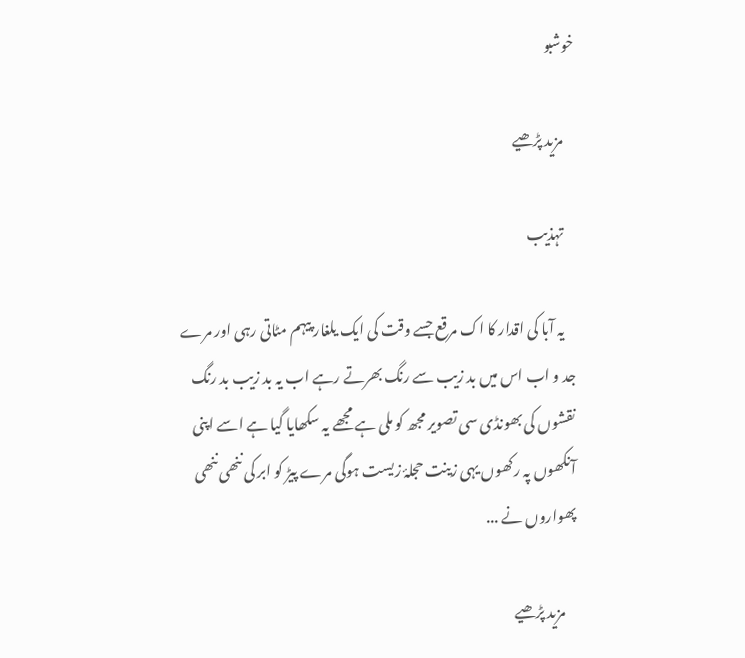خوشبو

    مزید پڑھیے

    تہذیب

    یہ آبا کی اقدار کا اک مرقع جسے وقت کی ایک یلغار پیہم مٹاتی رہی اور مرے جد و اب اس میں بد زیب سے رنگ بھرتے رہے اب یہ بد زیب بد رنگ نقشوں کی بھونڈی سی تصویر مجھ کو ملی ہے مجھے یہ سکھایا گیا ہے اسے اپنی آنکھوں پہ رکھوں یہی زینت حجلۂ زیست ہوگی مرے پیڑ کو ابر کی ننھی ننھی پھواروں نے ...

    مزید پڑھیے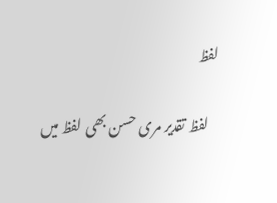لفظ

    لفظ تقدیر مری حسن بھی لفظ میں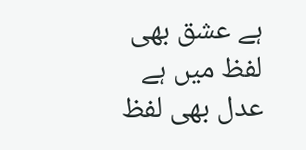ہے عشق بھی لفظ میں ہے عدل بھی لفظ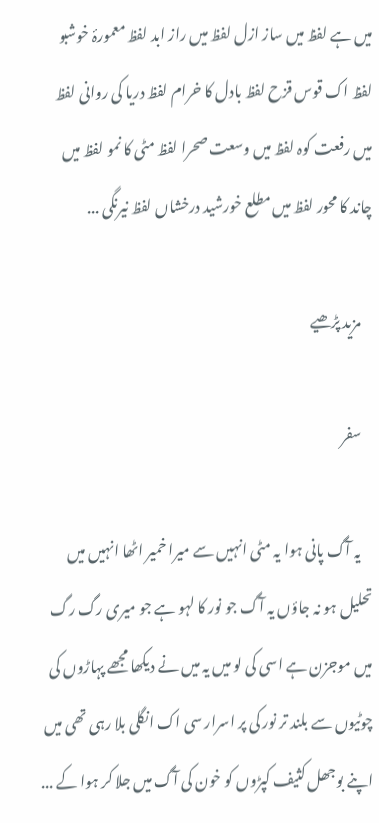میں ہے لفظ میں ساز ازل لفظ میں راز ابد لفظ معمورۂ خوشبو لفظ اک قوس قزح لفظ بادل کا خرام لفظ دریا کی روانی لفظ میں رفعت کوہ لفظ میں وسعت صحرا لفظ مٹی کا نمو لفظ میں چاند کا محور لفظ میں مطلع خورشید درخشاں لفظ نیرنگی ...

    مزید پڑھیے

    سفر

    یہ آگ پانی ہوا یہ مٹی انہیں سے میرا خمیر اٹھا انہیں میں تحلیل ہو نہ جاؤں یہ آگ جو نور کا لہو ہے جو میری رگ رگ میں موجزن ہے اسی کی لو میں یہ میں نے دیکھا مجھے پہاڑوں کی چوٹیوں سے بلند تر نور کی پر اسرار سی اک انگلی بلا رہی تھی میں اپنے بوجھل کثیف کپڑوں کو خون کی آگ میں جلا کر ہوا کے ...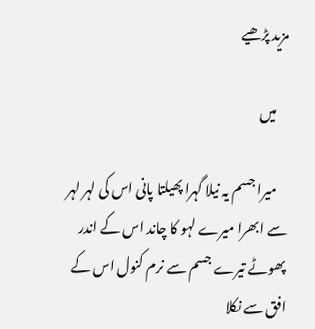مزید پڑھیے

    میں

    میرا جسم یہ نیلا گہرا پھیلتا پانی اس کی لہر لہر سے ابھرا میرے لہو کا چاند اس کے اندر پھوٹے تیرے جسم سے نرم کنول اس کے افق سے نکلا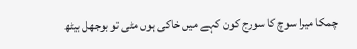چمکا میرا سوچ کا سورج کون کہے میں خاکی ہوں مٹی تو بوجھل بیٹھ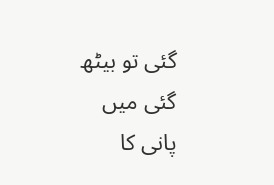گئی تو بیٹھ گئی میں پانی کا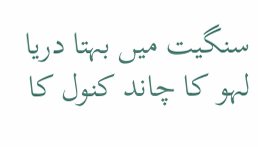سنگیت میں بہتا دریا لہو کا چاند کنول کا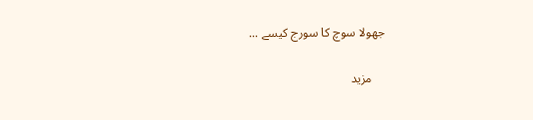جھولا سوچ کا سورج کیسے ...

    مزید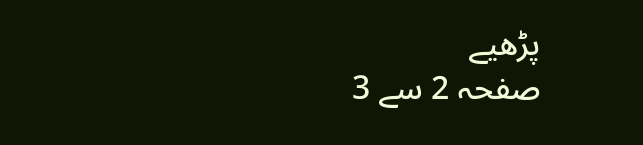پڑھیے
صفحہ 2 سے 3